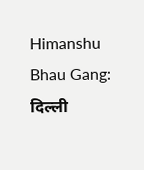Himanshu Bhau Gang: दिल्ली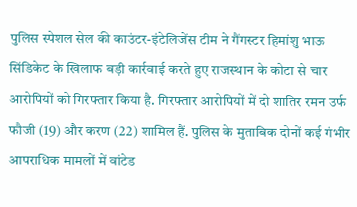पुलिस स्पेशल सेल की काउंटर-इंटेलिजेंस टीम ने गैंगस्टर हिमांशु भाऊ सिंडिकेट के खिलाफ बड़ी कार्रवाई करते हुए राजस्थान के कोटा से चार आरोपियों को गिरफ्तार किया है. गिरफ्तार आरोपियों में दो शातिर रमन उर्फ फौजी (19) और करण (22) शामिल हैं. पुलिस के मुताबिक दोनों कई गंभीर आपराधिक मामलों में वांटेड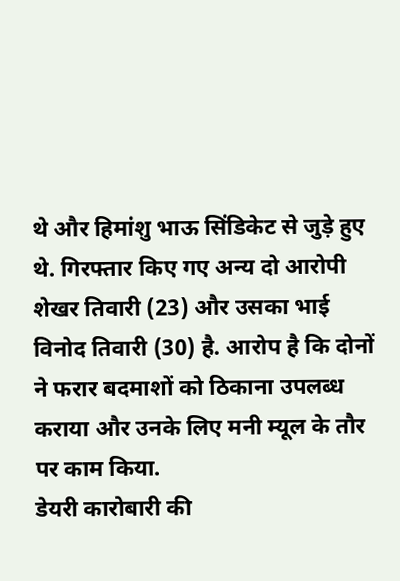थे और हिमांशु भाऊ सिंडिकेट से जुड़े हुए थे. गिरफ्तार किए गए अन्य दो आरोपी शेखर तिवारी (23) और उसका भाई विनोद तिवारी (30) है. आरोप है कि दोनों ने फरार बदमाशों को ठिकाना उपलब्ध कराया और उनके लिए मनी म्यूल के तौर पर काम किया.
डेयरी कारोबारी की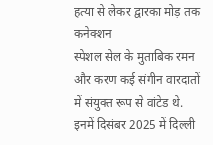हत्या से लेकर द्वारका मोड़ तक कनेक्शन
स्पेशल सेल के मुताबिक रमन और करण कई संगीन वारदातों में संयुक्त रूप से वांटेड थे. इनमें दिसंबर 2025 में दिल्ली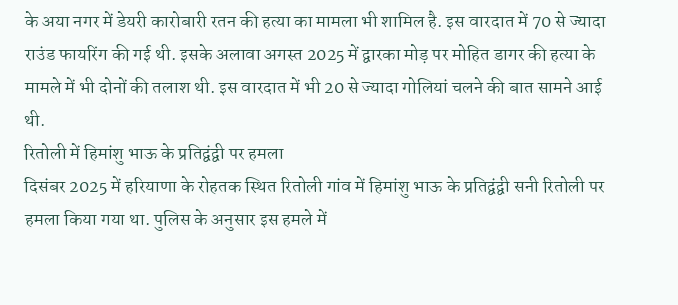के अया नगर में डेयरी कारोबारी रतन की हत्या का मामला भी शामिल है. इस वारदात में 70 से ज्यादा राउंड फायरिंग की गई थी. इसके अलावा अगस्त 2025 में द्वारका मोड़ पर मोहित डागर की हत्या के मामले में भी दोनों की तलाश थी. इस वारदात में भी 20 से ज्यादा गोलियां चलने की बात सामने आई थी.
रितोली में हिमांशु भाऊ के प्रतिद्वंद्वी पर हमला
दिसंबर 2025 में हरियाणा के रोहतक स्थित रितोली गांव में हिमांशु भाऊ के प्रतिद्वंद्वी सनी रितोली पर हमला किया गया था. पुलिस के अनुसार इस हमले में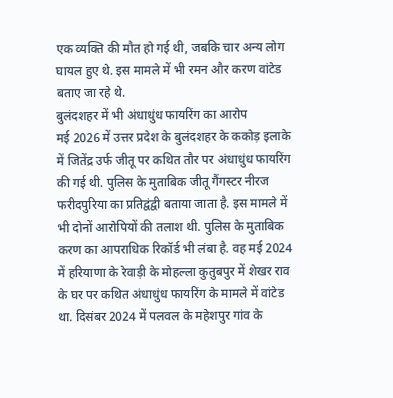एक व्यक्ति की मौत हो गई थी, जबकि चार अन्य लोग घायल हुए थे. इस मामले में भी रमन और करण वांटेड बताए जा रहे थे.
बुलंदशहर में भी अंधाधुंध फायरिंग का आरोप
मई 2026 में उत्तर प्रदेश के बुलंदशहर के ककोड़ इलाके में जितेंद्र उर्फ जीतू पर कथित तौर पर अंधाधुंध फायरिंग की गई थी. पुलिस के मुताबिक जीतू गैंगस्टर नीरज फरीदपुरिया का प्रतिद्वंद्वी बताया जाता है. इस मामले में भी दोनों आरोपियों की तलाश थी. पुलिस के मुताबिक करण का आपराधिक रिकॉर्ड भी लंबा है. वह मई 2024 में हरियाणा के रेवाड़ी के मोहल्ला कुतुबपुर में शेखर राव के घर पर कथित अंधाधुंध फायरिंग के मामले में वांटेड था. दिसंबर 2024 में पलवल के महेशपुर गांव के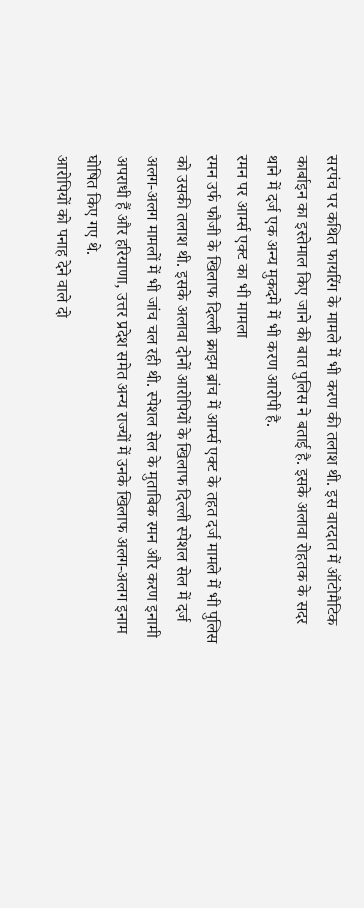सरपंच पर कथित फायरिंग के मामले में भी करण की तलाश थी. इस वारदात में ऑटोमैटिक कार्बाइन का इस्तेमाल किए जाने की बात पुलिस ने बताई है. इसके अलावा रोहतक के सदर थाने में दर्ज एक अन्य मुकदमे में भी करण आरोपी है.
रमन पर आर्म्स एक्ट का भी मामला
रमन उर्फ फौजी के खिलाफ दिल्ली क्राइम ब्रांच में आर्म्स एक्ट के तहत दर्ज मामले में भी पुलिस को उसकी तलाश थी. इसके अलावा दोनों आरोपियों के खिलाफ दिल्ली स्पेशल सेल में दर्ज अलग-अलग मामलों में भी जांच चल रही थी. स्पेशल सेल के मुताबिक रमन और करण इनामी अपराधी हैं और हरियाणा, उत्तर प्रदेश समेत अन्य राज्यों में उनके खिलाफ अलग-अलग इनाम घोषित किए गए थे.
आरोपियों को पनाह देने वाले दो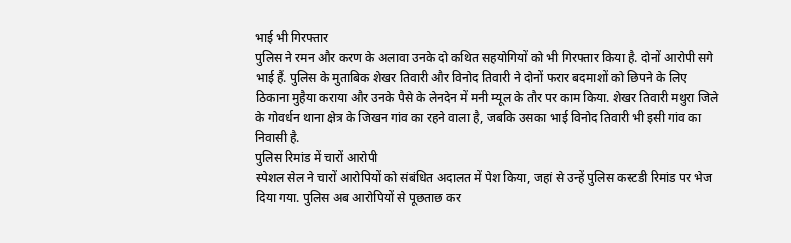भाई भी गिरफ्तार
पुलिस ने रमन और करण के अलावा उनके दो कथित सहयोगियों को भी गिरफ्तार किया है. दोनों आरोपी सगे भाई हैं. पुलिस के मुताबिक शेखर तिवारी और विनोद तिवारी ने दोनों फरार बदमाशों को छिपने के लिए ठिकाना मुहैया कराया और उनके पैसे के लेनदेन में मनी म्यूल के तौर पर काम किया. शेखर तिवारी मथुरा जिले के गोवर्धन थाना क्षेत्र के जिखन गांव का रहने वाला है, जबकि उसका भाई विनोद तिवारी भी इसी गांव का निवासी है.
पुलिस रिमांड में चारों आरोपी
स्पेशल सेल ने चारों आरोपियों को संबंधित अदालत में पेश किया, जहां से उन्हें पुलिस कस्टडी रिमांड पर भेज दिया गया. पुलिस अब आरोपियों से पूछताछ कर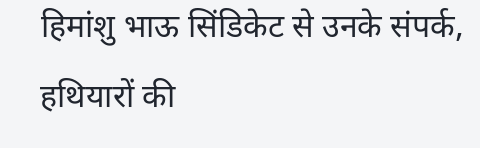हिमांशु भाऊ सिंडिकेट से उनके संपर्क, हथियारों की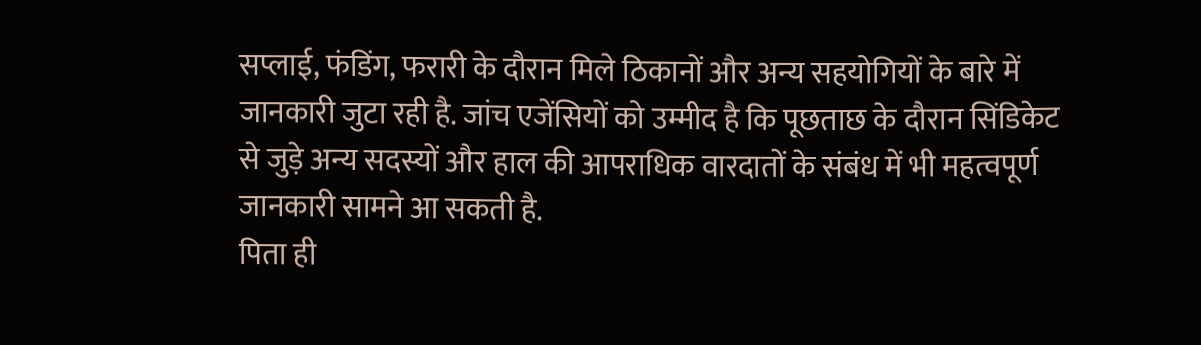सप्लाई, फंडिंग, फरारी के दौरान मिले ठिकानों और अन्य सहयोगियों के बारे में जानकारी जुटा रही है. जांच एजेंसियों को उम्मीद है कि पूछताछ के दौरान सिंडिकेट से जुड़े अन्य सदस्यों और हाल की आपराधिक वारदातों के संबंध में भी महत्वपूर्ण जानकारी सामने आ सकती है.
पिता ही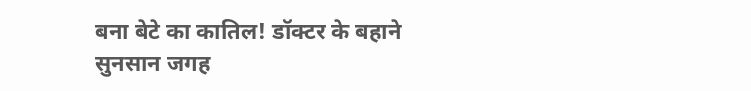बना बेटे का कातिल! डॉक्टर के बहाने सुनसान जगह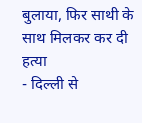बुलाया, फिर साथी के साथ मिलकर कर दी हत्या
- दिल्ली से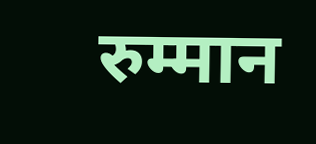रुम्मान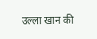उल्ला खान की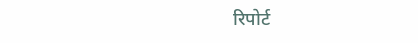रिपोर्ट